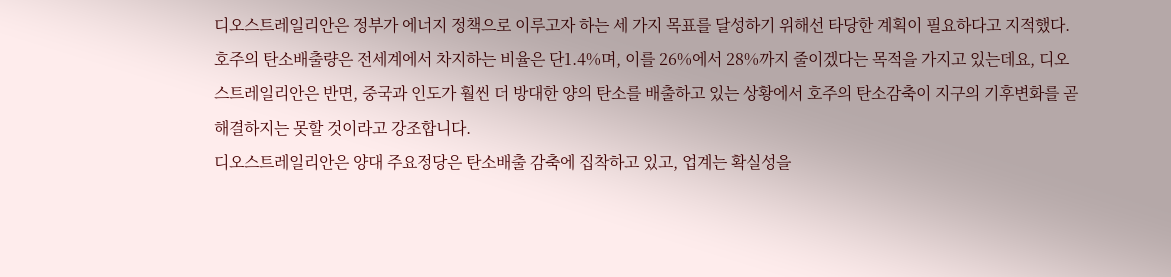디오스트레일리안은 정부가 에너지 정책으로 이루고자 하는 세 가지 목표를 달성하기 위해선 타당한 계획이 필요하다고 지적했다.
호주의 탄소배출량은 전세계에서 차지하는 비율은 단1.4%며, 이를 26%에서 28%까지 줄이겠다는 목적을 가지고 있는데요, 디오스트레일리안은 반면, 중국과 인도가 훨씬 더 방대한 양의 탄소를 배출하고 있는 상황에서 호주의 탄소감축이 지구의 기후변화를 곧 해결하지는 못할 것이라고 강조합니다.
디오스트레일리안은 양대 주요정당은 탄소배출 감축에 집착하고 있고, 업계는 확실성을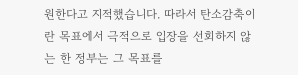원한다고 지적했습니다. 따라서 탄소감축이란 목표에서 극적으로 입장을 선회하지 않는 한 정부는 그 목표를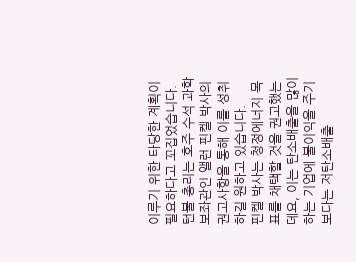이루기 위한 타당한 계획이 필요하다고 꼬집었습니다. 턴불 총리는 호주 수석 과학 보좌관인 앨런 핀켈 박사의 권고사항을 통해 이를 성취하길 원하고 있습니다.
핀켈 박사는 청정에너지 목표를 채택할 것을 권고했는데요, 이는 탄소배출을 많이 하는 기업에 불이익을 주기 보다는 저탄소배출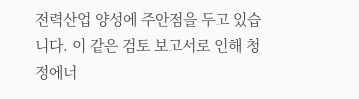전력산업 양성에 주안점을 두고 있습니다. 이 같은 검토 보고서로 인해 청정에너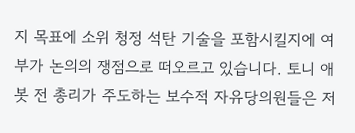지 목표에 소위 청정 석탄 기술을 포함시킬지에 여부가 논의의 쟁점으로 떠오르고 있습니다. 토니 애봇 전 총리가 주도하는 보수적 자유당의원들은 저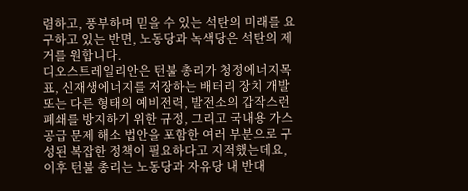렴하고, 풍부하며 믿을 수 있는 석탄의 미래를 요구하고 있는 반면, 노동당과 녹색당은 석탄의 제거를 원합니다.
디오스트레일리안은 턴불 총리가 청정에너지목표, 신재생에너지를 저장하는 배터리 장치 개발 또는 다른 형태의 예비전력, 발전소의 갑작스런 폐쇄를 방지하기 위한 규정, 그리고 국내용 가스 공급 문제 해소 법안을 포함한 여러 부분으로 구성된 복잡한 정책이 필요하다고 지적했는데요, 이후 턴불 총리는 노동당과 자유당 내 반대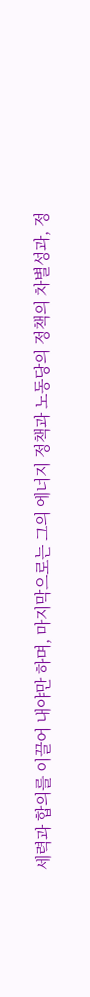세력과 합의를 이끌어 내야만 하며, 마지막으로는 그의 에너지 정책과 노동당의 정책의 차별성과, 정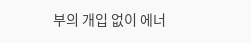부의 개입 없이 에너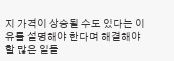지 가격이 상승될 수도 있다는 이유를 설명해야 한다며 해결해야 할 많은 일들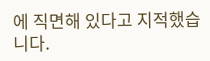에 직면해 있다고 지적했습니다.